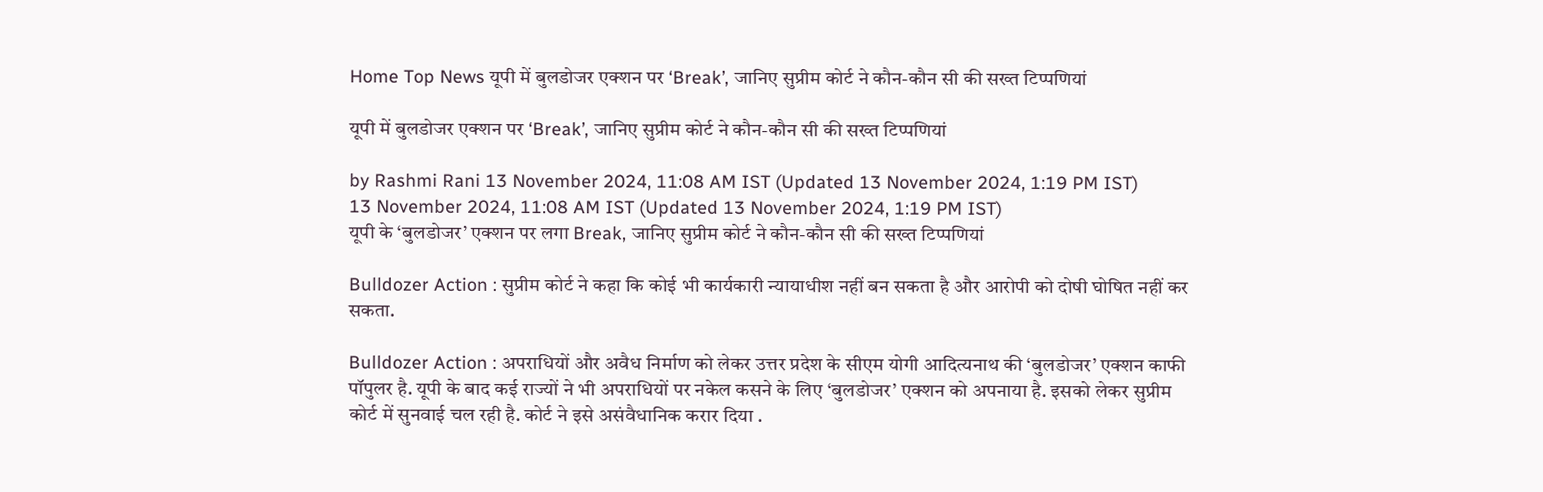Home Top News यूपी में बुलडोजर एक्शन पर ‘Break’, जानिए सुप्रीम कोर्ट ने कौन-कौन सी की सख्त टिप्पणियां

यूपी में बुलडोजर एक्शन पर ‘Break’, जानिए सुप्रीम कोर्ट ने कौन-कौन सी की सख्त टिप्पणियां

by Rashmi Rani 13 November 2024, 11:08 AM IST (Updated 13 November 2024, 1:19 PM IST)
13 November 2024, 11:08 AM IST (Updated 13 November 2024, 1:19 PM IST)
यूपी के ‘बुलडोजर’ एक्शन पर लगा Break, जानिए सुप्रीम कोर्ट ने कौन-कौन सी की सख्त टिप्पणियां

Bulldozer Action : सुप्रीम कोर्ट ने कहा कि कोई भी कार्यकारी न्यायाधीश नहीं बन सकता है और आरोपी को दोषी घोषित नहीं कर सकता.

Bulldozer Action : अपराधियों और अवैध निर्माण को लेकर उत्तर प्रदेश के सीएम योगी आदित्यनाथ की ‘बुलडोजर’ एक्शन काफी पॉपुलर है. यूपी के बाद कई राज्यों ने भी अपराधियों पर नकेल कसने के लिए ‘बुलडोजर’ एक्शन को अपनाया है. इसको लेकर सुप्रीम कोर्ट में सुनवाई चल रही है. कोर्ट ने इसे असंवैधानिक करार दिया .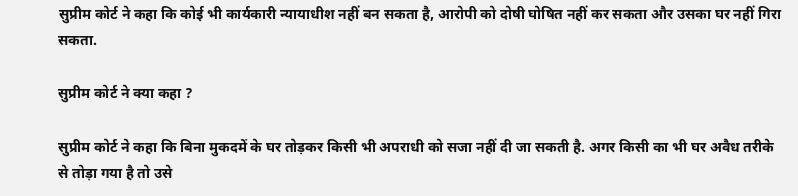सुप्रीम कोर्ट ने कहा कि कोई भी कार्यकारी न्यायाधीश नहीं बन सकता है, आरोपी को दोषी घोषित नहीं कर सकता और उसका घर नहीं गिरा सकता.

सुप्रीम कोर्ट ने क्या कहा ?

सुप्रीम कोर्ट ने कहा कि बिना मुकदमें के घर तोड़कर किसी भी अपराधी को सजा नहीं दी जा सकती है. अगर किसी का भी घर अवैध तरीके से तोड़ा गया है तो उसे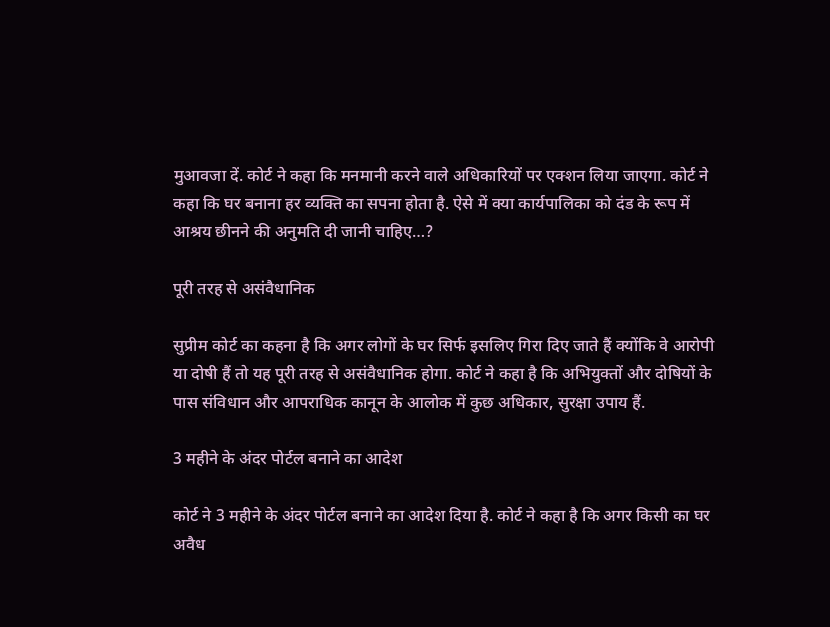मुआवजा दें. कोर्ट ने कहा कि मनमानी करने वाले अधिकारियों पर एक्शन लिया जाएगा. कोर्ट ने कहा कि घर बनाना हर व्यक्ति का सपना होता है. ऐसे में क्या कार्यपालिका को दंड के रूप में आश्रय छीनने की अनुमति दी जानी चाहिए…?

पूरी तरह से असंवैधानिक

सुप्रीम कोर्ट का कहना है कि अगर लोगों के घर सिर्फ इसलिए गिरा दिए जाते हैं क्योंकि वे आरोपी या दोषी हैं तो यह पूरी तरह से असंवैधानिक होगा. कोर्ट ने कहा है कि अभियुक्तों और दोषियों के पास संविधान और आपराधिक कानून के आलोक में कुछ अधिकार, सुरक्षा उपाय हैं.

3 महीने के अंदर पोर्टल बनाने का आदेश

कोर्ट ने 3 महीने के अंदर पोर्टल बनाने का आदेश दिया है. कोर्ट ने कहा है कि अगर किसी का घर अवैध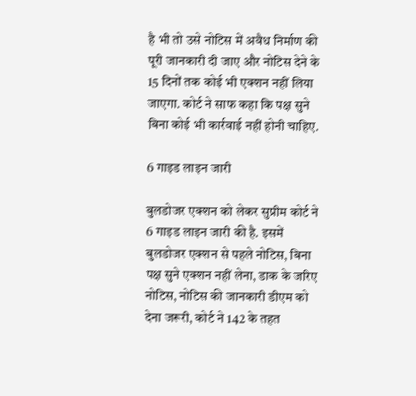है भी तो उसे नोटिस में अवैध निर्माण की पूरी जानकारी दी जाए और नोटिस देने के 15 दिनों तक कोई भी एक्शन नहीं लिया जाएगा. कोर्ट ने साफ कहा कि पक्ष सुने बिना कोई भी कार्रवाई नहीं होनी चाहिए.

6 गाइड लाइन जारी

बुलडोजर एक्शन को लेकर सुप्रीम कोर्ट ने 6 गाइड लाइन जारी की है. इसमें बुलडोजर एक्शन से पहले नोटिस, बिना पक्ष सुने एक्शन नहीं लेना, डाक के जरिए नोटिस, नोटिस की जानकारी डीएम को देना जरूरी, कोर्ट ने 142 के तहत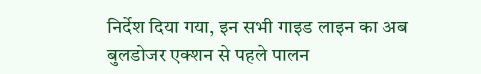निर्देश दिया गया, इन सभी गाइड लाइन का अब बुलडोजर एक्शन से पहले पालन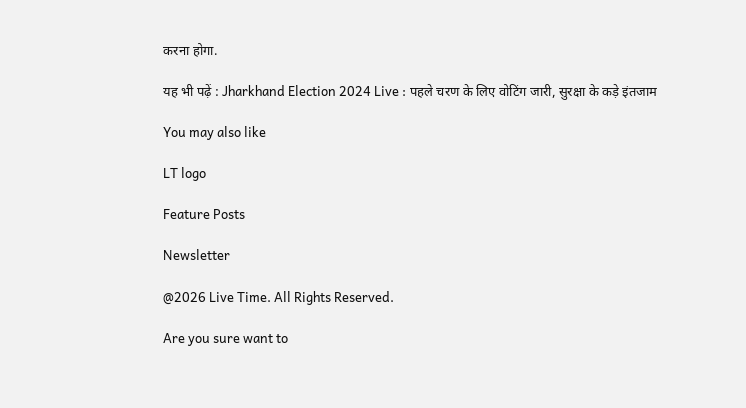करना होगा.

यह भी पढ़ें : Jharkhand Election 2024 Live : पहले चरण के लिए वोटिंग जारी, सुरक्षा के कड़े इंतजाम

You may also like

LT logo

Feature Posts

Newsletter

@2026 Live Time. All Rights Reserved.

Are you sure want to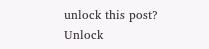unlock this post?
Unlock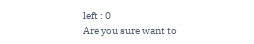left : 0
Are you sure want to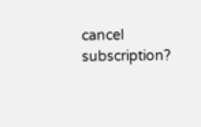cancel subscription?